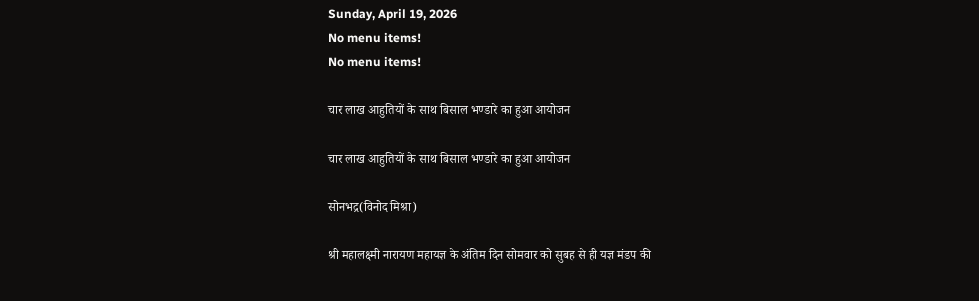Sunday, April 19, 2026
No menu items!
No menu items!

चार लाख आहुतियों के साथ बिसाल भण्डारे का हुआ आयोजन

चार लाख आहुतियों के साथ बिसाल भण्डारे का हुआ आयोजन

सोनभद्र(विनोद मिश्रा)

श्री महालक्ष्मी नारायण महायज्ञ के अंतिम दिन सोमवार को सुबह से ही यज्ञ मंडप की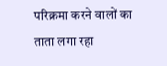परिक्रमा करने वालों का ताता लगा रहा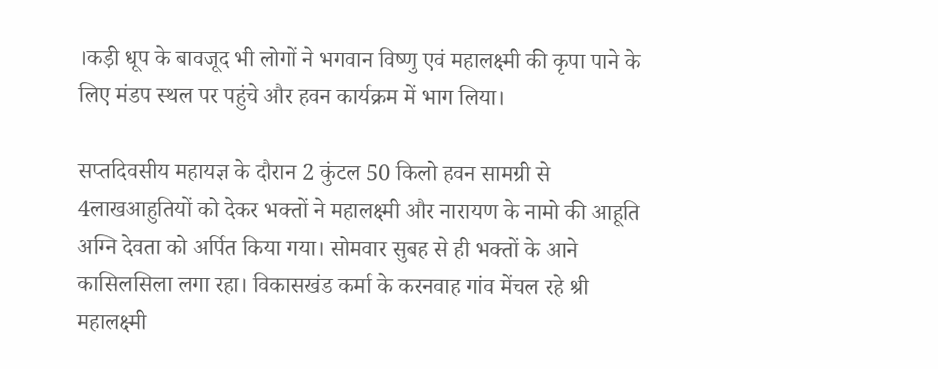।कड़ी धूप के बावजूद भी लोगों ने भगवान विष्णु एवं महालक्ष्मी की कृपा पाने के लिए मंडप स्थल पर पहुंचे और हवन कार्यक्रम में भाग लिया।

सप्तदिवसीय महायज्ञ के दौरान 2 कुंटल 50 किलो हवन सामग्री से 4लाखआहुतियों को देकर भक्तों ने महालक्ष्मी और नारायण के नामो की आहूति अग्नि देवता को अर्पित किया गया। सोमवार सुबह से ही भक्तों के आने कासिलसिला लगा रहा। विकासखंड कर्मा के करनवाह गांव मेंचल रहे श्री महालक्ष्मी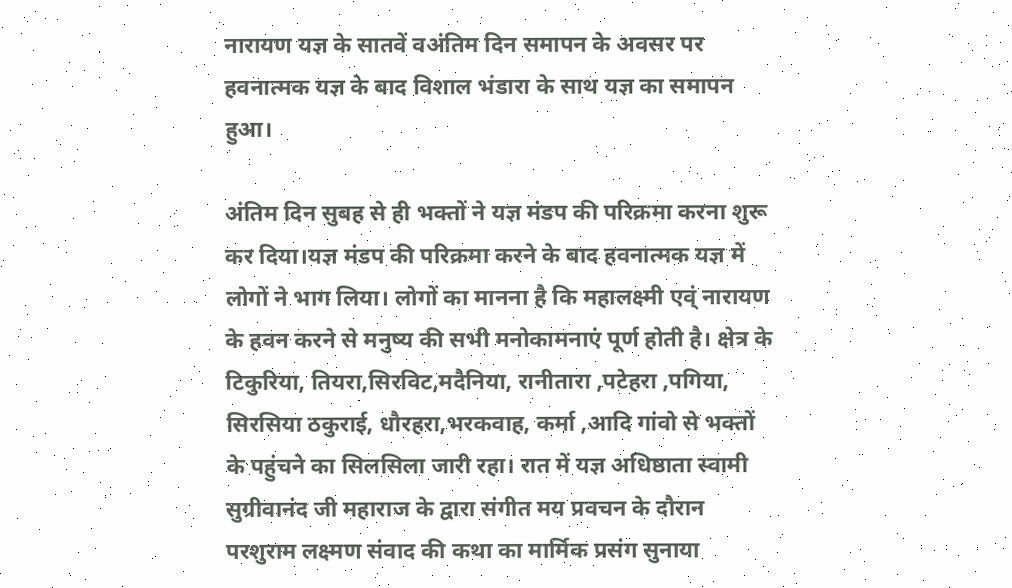नारायण यज्ञ के सातवें वअंतिम दिन समापन के अवसर पर हवनात्मक यज्ञ के बाद विशाल भंडारा के साथ यज्ञ का समापन हुआ।

अंतिम दिन सुबह से ही भक्तों ने यज्ञ मंडप की परिक्रमा करना शुरू कर दिया।यज्ञ मंडप की परिक्रमा करने के बाद हवनात्मक यज्ञ में लोगों ने भाग लिया। लोगों का मानना है कि महालक्ष्मी एव्ं नारायण के हवन करने से मनुष्य की सभी मनोकामनाएं पूर्ण होती है। क्षेत्र के टिकुरिया, तियरा,सिरविट,मदैनिया, रानीतारा ,पटेहरा ,पगिया, सिरसिया ठकुराई, धौरहरा,भरकवाह, कर्मा ,आदि गांवो से भक्तों के पहुंचने का सिलसिला जारी रहा। रात में यज्ञ अधिष्ठाता स्वामी सुग्रीवानंद जी महाराज के द्वारा संगीत मय प्रवचन के दौरान परशुराम लक्ष्मण संवाद की कथा का मार्मिक प्रसंग सुनाया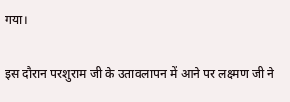गया।

इस दौरान परशुराम जी के उतावलापन में आने पर लक्ष्मण जी ने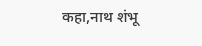कहा,नाथ शंभू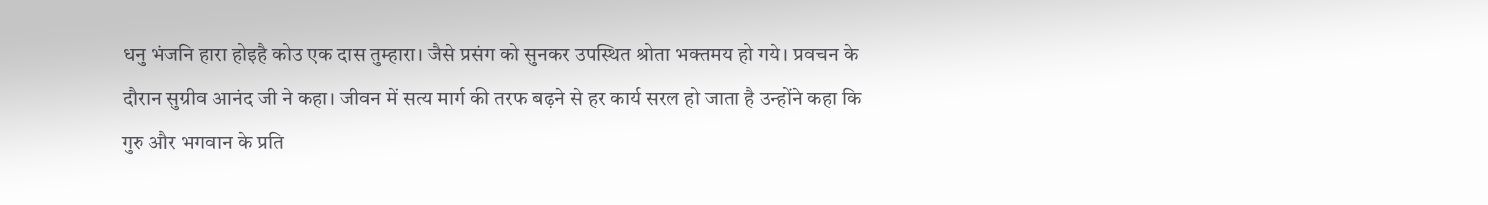धनु भंजनि हारा होइहै कोउ एक दास तुम्हारा। जैसे प्रसंग को सुनकर उपस्थित श्रोता भक्तमय हो गये। प्रवचन के दौरान सुग्रीव आनंद जी ने कहा। जीवन में सत्य मार्ग की तरफ बढ़ने से हर कार्य सरल हो जाता है उन्होंने कहा कि गुरु और भगवान के प्रति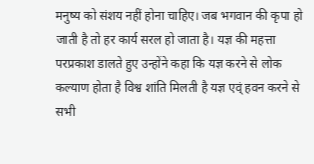मनुष्य को संशय नहीं होना चाहिए। जब भगवान की कृपा हो जाती है तो हर कार्य सरल हो जाता है। यज्ञ की महत्ता परप्रकाश डालते हुए उन्होंने कहा कि यज्ञ करने से लोक कल्याण होता है विश्व शांति मिलती है यज्ञ एव्ं हवन करने से सभी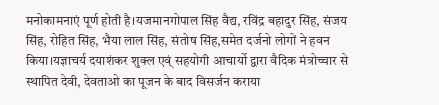मनोकामनाएं पूर्ण होती है।यजमानगोपाल सिंह वैद्य, रविंद्र बहादुर सिंह, संजय सिंह, रोहित सिंह, भैया लाल सिंह, संतोष सिंह,समेत दर्जनो लोगों ने हवन किया।यज्ञाचर्य दयाशंकर शुक्ल एव्ं सहयोगी आचार्यो द्वारा वैदिक मंत्रोच्चार से स्थापित देवी, देवताओ का पूजन के बाद विसर्जन कराया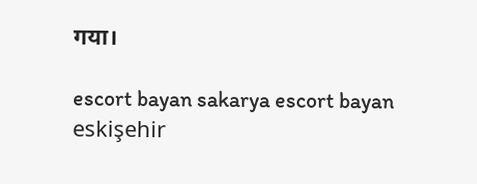गया।

escort bayan sakarya escort bayan eskişehir